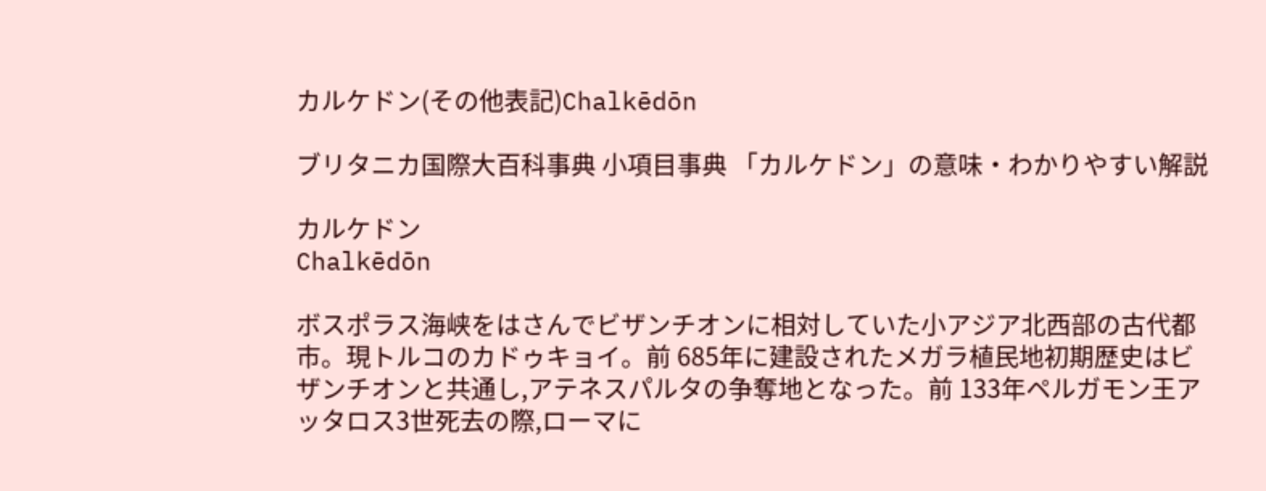カルケドン(その他表記)Chalkēdōn

ブリタニカ国際大百科事典 小項目事典 「カルケドン」の意味・わかりやすい解説

カルケドン
Chalkēdōn

ボスポラス海峡をはさんでビザンチオンに相対していた小アジア北西部の古代都市。現トルコのカドゥキョイ。前 685年に建設されたメガラ植民地初期歴史はビザンチオンと共通し,アテネスパルタの争奪地となった。前 133年ペルガモン王アッタロス3世死去の際,ローマに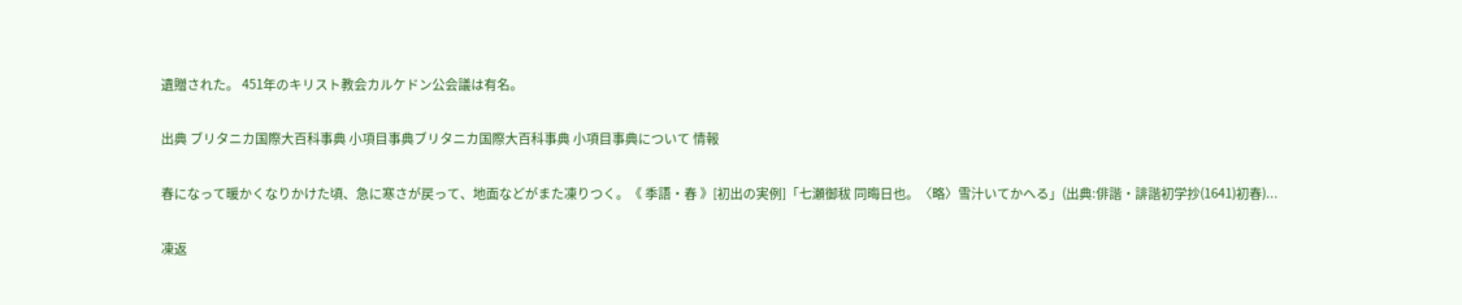遺贈された。 451年のキリスト教会カルケドン公会議は有名。

出典 ブリタニカ国際大百科事典 小項目事典ブリタニカ国際大百科事典 小項目事典について 情報

春になって暖かくなりかけた頃、急に寒さが戻って、地面などがまた凍りつく。《 季語・春 》[初出の実例]「七瀬御秡 同晦日也。〈略〉雪汁いてかへる」(出典:俳諧・誹諧初学抄(1641)初春)...

凍返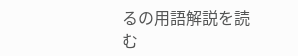るの用語解説を読む